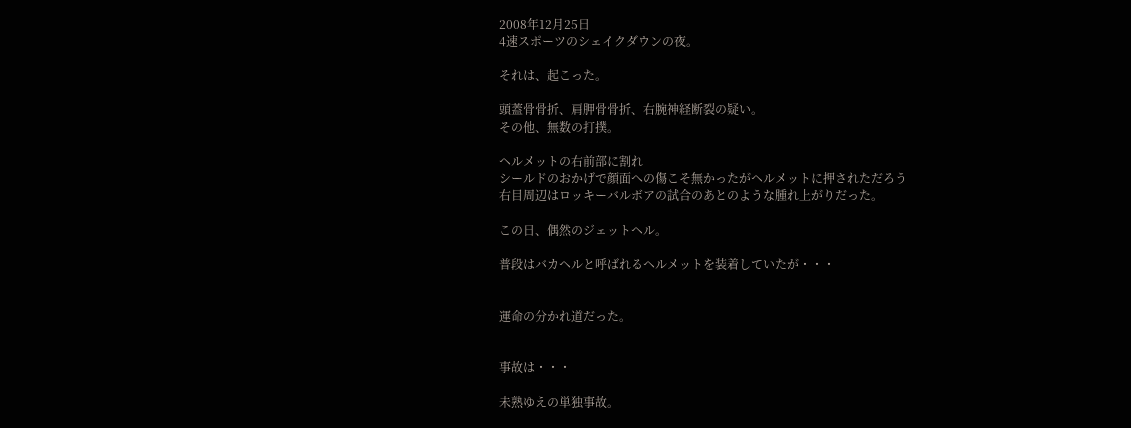2008年12月25日
4速スポーツのシェイクダウンの夜。

それは、起こった。

頭蓋骨骨折、肩胛骨骨折、右腕神経断裂の疑い。
その他、無数の打撲。

ヘルメットの右前部に割れ
シールドのおかげで顔面への傷こそ無かったがヘルメットに押されただろう
右目周辺はロッキーバルボアの試合のあとのような腫れ上がりだった。

この日、偶然のジェットヘル。

普段はバカヘルと呼ばれるヘルメットを装着していたが・・・


運命の分かれ道だった。


事故は・・・

未熟ゆえの単独事故。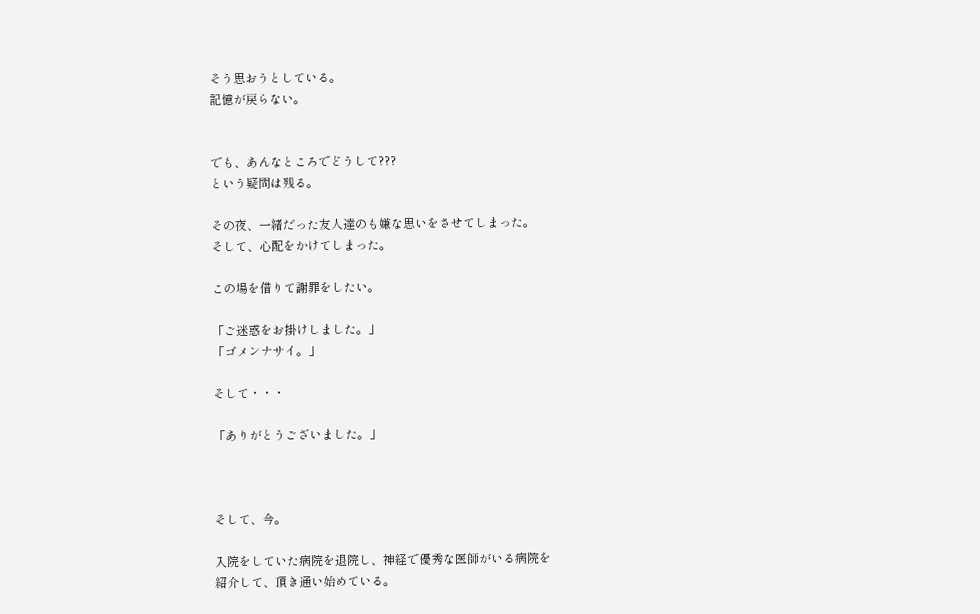そう思おうとしている。
記憶が戻らない。


でも、あんなところでどうして???
という疑問は残る。

その夜、一緒だった友人達のも嫌な思いをさせてしまった。
そして、心配をかけてしまった。

この場を借りて謝罪をしたい。

「ご迷惑をお掛けしました。」
「ゴメンナサイ。」

そして・・・

「ありがとうございました。」



そして、今。

入院をしていた病院を退院し、神経で優秀な医師がいる病院を
紹介して、頂き通い始めている。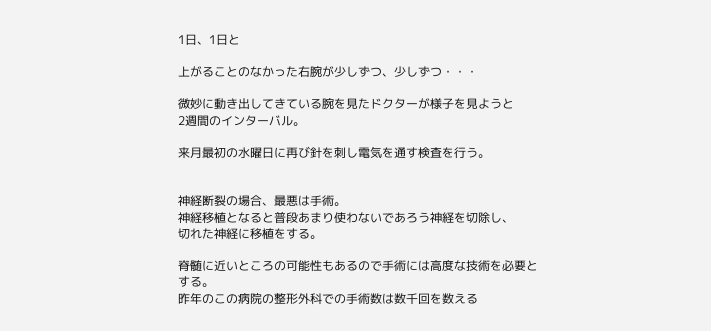1日、1日と

上がることのなかった右腕が少しずつ、少しずつ・・・

微妙に動き出してきている腕を見たドクターが様子を見ようと
2週間のインターバル。

来月最初の水曜日に再び針を刺し電気を通す検査を行う。


神経断裂の場合、最悪は手術。
神経移植となると普段あまり使わないであろう神経を切除し、
切れた神経に移植をする。

脊髄に近いところの可能性もあるので手術には高度な技術を必要とする。
昨年のこの病院の整形外科での手術数は数千回を数える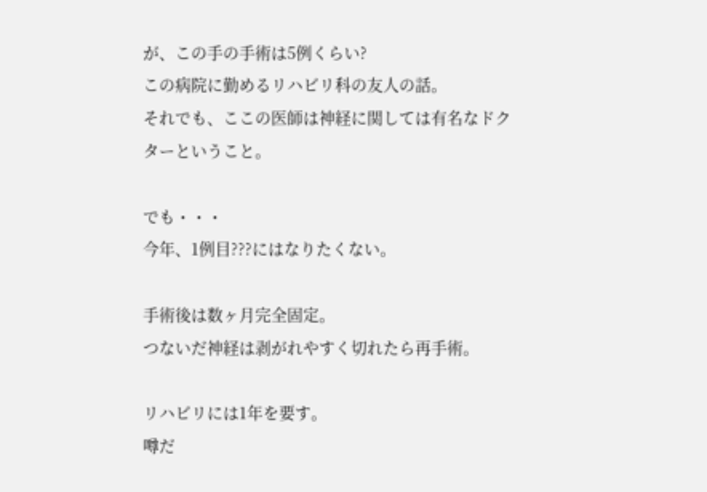が、この手の手術は5例くらい?
この病院に勤めるリハビリ科の友人の話。
それでも、ここの医師は神経に関しては有名なドクターということ。

でも・・・
今年、1例目???にはなりたくない。

手術後は数ヶ月完全固定。
つないだ神経は剥がれやすく切れたら再手術。

リハビリには1年を要す。
噂だ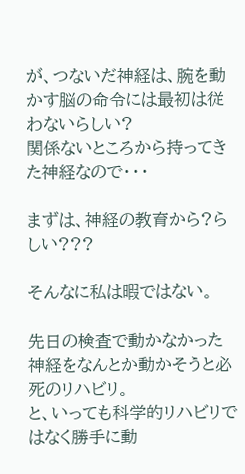が、つないだ神経は、腕を動かす脳の命令には最初は従わないらしい?
関係ないところから持ってきた神経なので・・・

まずは、神経の教育から?らしい???

そんなに私は暇ではない。

先日の検査で動かなかった神経をなんとか動かそうと必死のリハビリ。
と、いっても科学的リハビリではなく勝手に動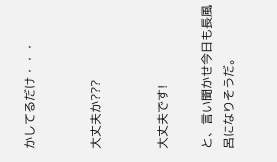かしてるだけ・・・


大丈夫か???


大丈夫です!

と、言い聞かせ今日も長風呂になりそうだ。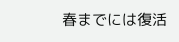春までには復活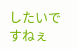したいですねぇ